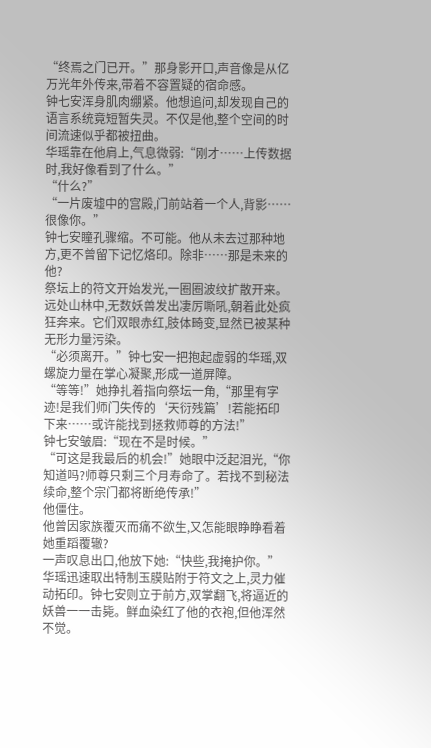“终焉之门已开。”那身影开口,声音像是从亿万光年外传来,带着不容置疑的宿命感。
钟七安浑身肌肉绷紧。他想追问,却发现自己的语言系统竟短暂失灵。不仅是他,整个空间的时间流速似乎都被扭曲。
华瑶靠在他肩上,气息微弱:“刚才……上传数据时,我好像看到了什么。”
“什么?”
“一片废墟中的宫殿,门前站着一个人,背影……很像你。”
钟七安瞳孔骤缩。不可能。他从未去过那种地方,更不曾留下记忆烙印。除非……那是未来的他?
祭坛上的符文开始发光,一圈圈波纹扩散开来。远处山林中,无数妖兽发出凄厉嘶吼,朝着此处疯狂奔来。它们双眼赤红,肢体畸变,显然已被某种无形力量污染。
“必须离开。”钟七安一把抱起虚弱的华瑶,双螺旋力量在掌心凝聚,形成一道屏障。
“等等!”她挣扎着指向祭坛一角,“那里有字迹!是我们师门失传的‘天衍残篇’!若能拓印下来……或许能找到拯救师尊的方法!”
钟七安皱眉:“现在不是时候。”
“可这是我最后的机会!”她眼中泛起泪光,“你知道吗?师尊只剩三个月寿命了。若找不到秘法续命,整个宗门都将断绝传承!”
他僵住。
他曾因家族覆灭而痛不欲生,又怎能眼睁睁看着她重蹈覆辙?
一声叹息出口,他放下她:“快些,我掩护你。”
华瑶迅速取出特制玉膜贴附于符文之上,灵力催动拓印。钟七安则立于前方,双掌翻飞,将逼近的妖兽一一击毙。鲜血染红了他的衣袍,但他浑然不觉。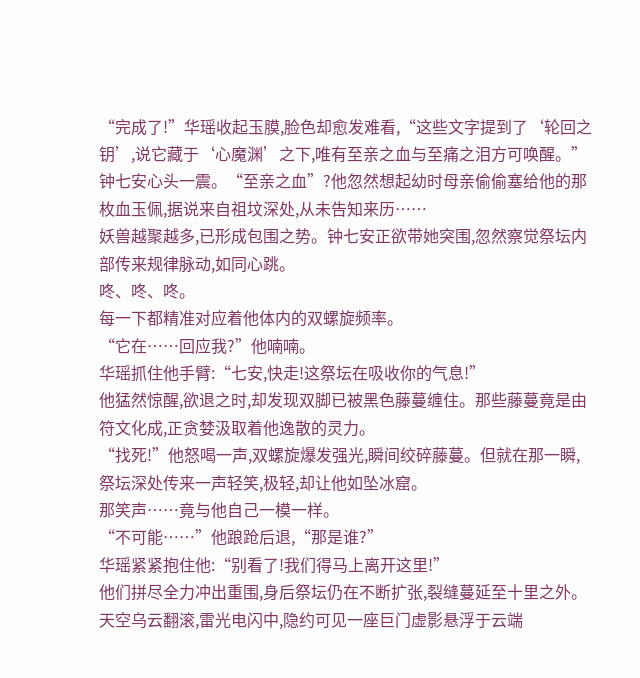“完成了!”华瑶收起玉膜,脸色却愈发难看,“这些文字提到了‘轮回之钥’,说它藏于‘心魔渊’之下,唯有至亲之血与至痛之泪方可唤醒。”
钟七安心头一震。“至亲之血”?他忽然想起幼时母亲偷偷塞给他的那枚血玉佩,据说来自祖坟深处,从未告知来历……
妖兽越聚越多,已形成包围之势。钟七安正欲带她突围,忽然察觉祭坛内部传来规律脉动,如同心跳。
咚、咚、咚。
每一下都精准对应着他体内的双螺旋频率。
“它在……回应我?”他喃喃。
华瑶抓住他手臂:“七安,快走!这祭坛在吸收你的气息!”
他猛然惊醒,欲退之时,却发现双脚已被黑色藤蔓缠住。那些藤蔓竟是由符文化成,正贪婪汲取着他逸散的灵力。
“找死!”他怒喝一声,双螺旋爆发强光,瞬间绞碎藤蔓。但就在那一瞬,祭坛深处传来一声轻笑,极轻,却让他如坠冰窟。
那笑声……竟与他自己一模一样。
“不可能……”他踉跄后退,“那是谁?”
华瑶紧紧抱住他:“别看了!我们得马上离开这里!”
他们拼尽全力冲出重围,身后祭坛仍在不断扩张,裂缝蔓延至十里之外。天空乌云翻滚,雷光电闪中,隐约可见一座巨门虚影悬浮于云端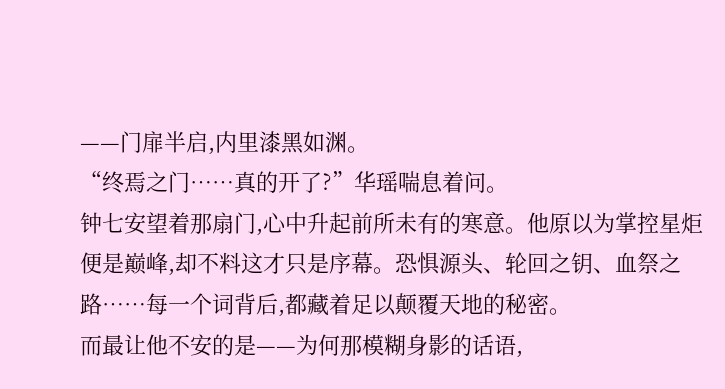——门扉半启,内里漆黑如渊。
“终焉之门……真的开了?”华瑶喘息着问。
钟七安望着那扇门,心中升起前所未有的寒意。他原以为掌控星炬便是巅峰,却不料这才只是序幕。恐惧源头、轮回之钥、血祭之路……每一个词背后,都藏着足以颠覆天地的秘密。
而最让他不安的是——为何那模糊身影的话语,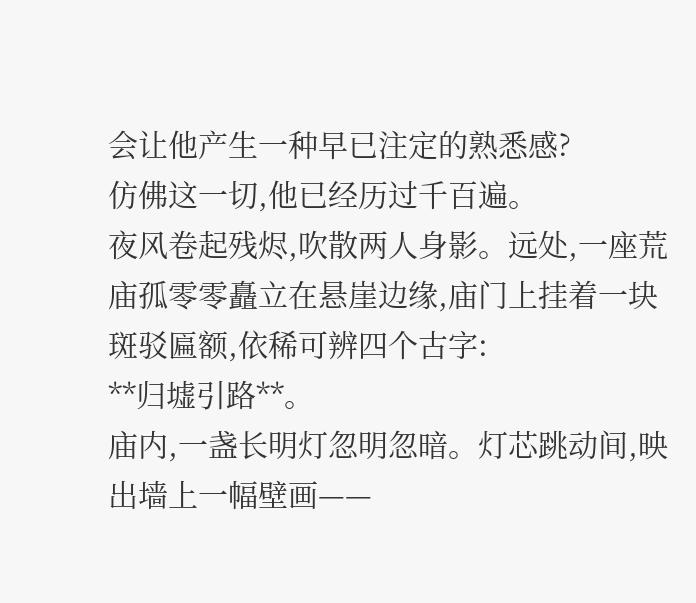会让他产生一种早已注定的熟悉感?
仿佛这一切,他已经历过千百遍。
夜风卷起残烬,吹散两人身影。远处,一座荒庙孤零零矗立在悬崖边缘,庙门上挂着一块斑驳匾额,依稀可辨四个古字:
**归墟引路**。
庙内,一盏长明灯忽明忽暗。灯芯跳动间,映出墙上一幅壁画——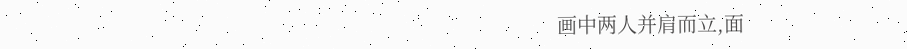画中两人并肩而立,面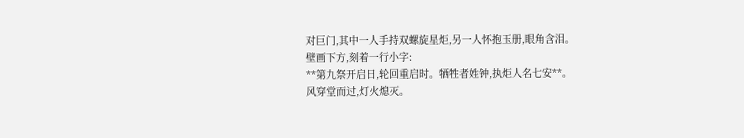对巨门,其中一人手持双螺旋星炬,另一人怀抱玉册,眼角含泪。
壁画下方,刻着一行小字:
**第九祭开启日,轮回重启时。牺牲者姓钟,执炬人名七安**。
风穿堂而过,灯火熄灭。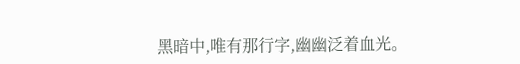黑暗中,唯有那行字,幽幽泛着血光。